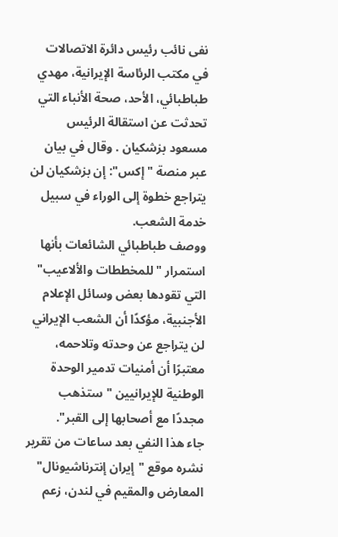نفى نائب رئيس دائرة الاتصالات في مكتب الرئاسة الإيرانية، مهدي طباطبائي، الأحد، صحة الأنباء التي تحدثت عن استقالة الرئيس مسعود بزشكيان . وقال في بيان عبر منصة "إكس": إن بزشكيان لن يتراجع خطوة إلى الوراء في سبيل خدمة الشعب.
ووصف طباطبائي الشائعات بأنها استمرار "للمخططات والألاعيب" التي تقودها بعض وسائل الإعلام الأجنبية، مؤكدًا أن الشعب الإيراني لن يتراجع عن وحدته وتلاحمه، معتبرًا أن أمنيات تدمير الوحدة الوطنية للإيرانيين "ستذهب مجددًا مع أصحابها إلى القبر".
جاء هذا النفي بعد ساعات من تقرير نشره موقع "إيران إنترناشيونال" المعارض والمقيم في لندن، زعم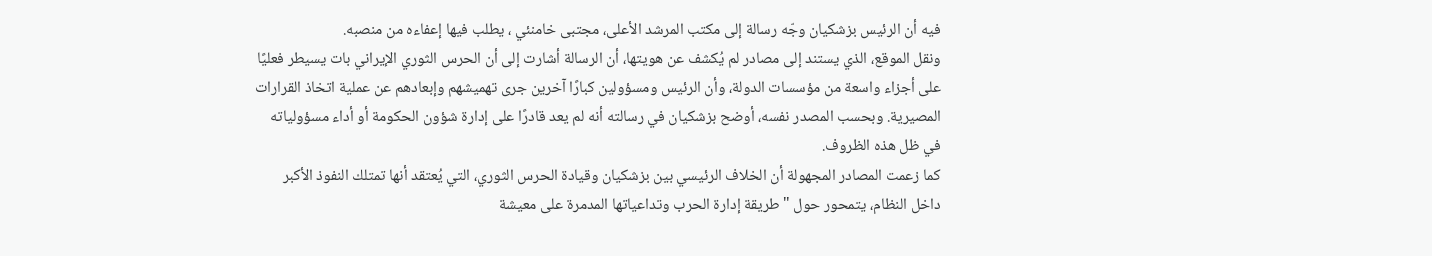فيه أن الرئيس بزشكيان وجّه رسالة إلى مكتب المرشد الأعلى، مجتبى خامنئي ، يطلب فيها إعفاءه من منصبه.
ونقل الموقع، الذي يستند إلى مصادر لم يُكشف عن هويتها، أن الرسالة أشارت إلى أن الحرس الثوري الإيراني بات يسيطر فعليًا على أجزاء واسعة من مؤسسات الدولة، وأن الرئيس ومسؤولين كبارًا آخرين جرى تهميشهم وإبعادهم عن عملية اتخاذ القرارات المصيرية. وبحسب المصدر نفسه، أوضح بزشكيان في رسالته أنه لم يعد قادرًا على إدارة شؤون الحكومة أو أداء مسؤولياته في ظل هذه الظروف.
كما زعمت المصادر المجهولة أن الخلاف الرئيسي بين بزشكيان وقيادة الحرس الثوري، التي يُعتقد أنها تمتلك النفوذ الأكبر داخل النظام، يتمحور حول "طريقة إدارة الحرب وتداعياتها المدمرة على معيشة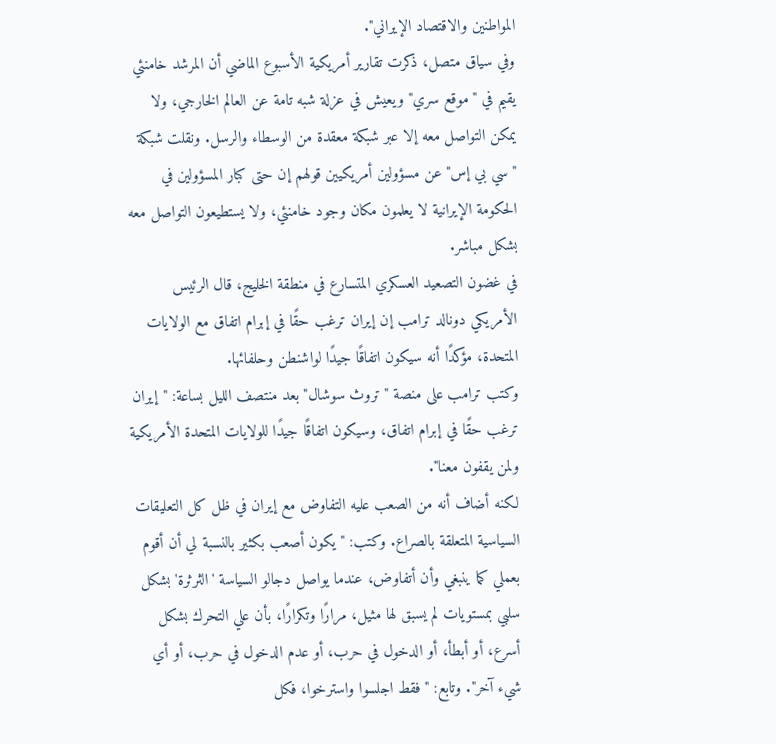المواطنين والاقتصاد الإيراني".
وفي سياق متصل، ذكرت تقارير أمريكية الأسبوع الماضي أن المرشد خامنئي يقيم في "موقع سري" ويعيش في عزلة شبه تامة عن العالم الخارجي، ولا يمكن التواصل معه إلا عبر شبكة معقدة من الوسطاء والرسل. ونقلت شبكة "سي بي إس" عن مسؤولين أمريكيين قولهم إن حتى كبار المسؤولين في الحكومة الإيرانية لا يعلمون مكان وجود خامنئي، ولا يستطيعون التواصل معه بشكل مباشر.
في غضون التصعيد العسكري المتسارع في منطقة الخليج، قال الرئيس الأمريكي دونالد ترامب إن إيران ترغب حقًا في إبرام اتفاق مع الولايات المتحدة، مؤكدًا أنه سيكون اتفاقًا جيدًا لواشنطن وحلفائها.
وكتب ترامب على منصة "تروث سوشال" بعد منتصف الليل بساعة: "إيران ترغب حقًا في إبرام اتفاق، وسيكون اتفاقًا جيدًا للولايات المتحدة الأمريكية ولمن يقفون معنا".
لكنه أضاف أنه من الصعب عليه التفاوض مع إيران في ظل كل التعليقات السياسية المتعلقة بالصراع. وكتب: "يكون أصعب بكثير بالنسبة لي أن أقوم بعملي كما ينبغي وأن أتفاوض، عندما يواصل دجالو السياسة 'الثرثرة' بشكل سلبي بمستويات لم يسبق لها مثيل، مرارًا وتكرارًا، بأن علي التحرك بشكل أسرع، أو أبطأ، أو الدخول في حرب، أو عدم الدخول في حرب، أو أي شيء آخر". وتابع: "فقط اجلسوا واسترخوا، فكل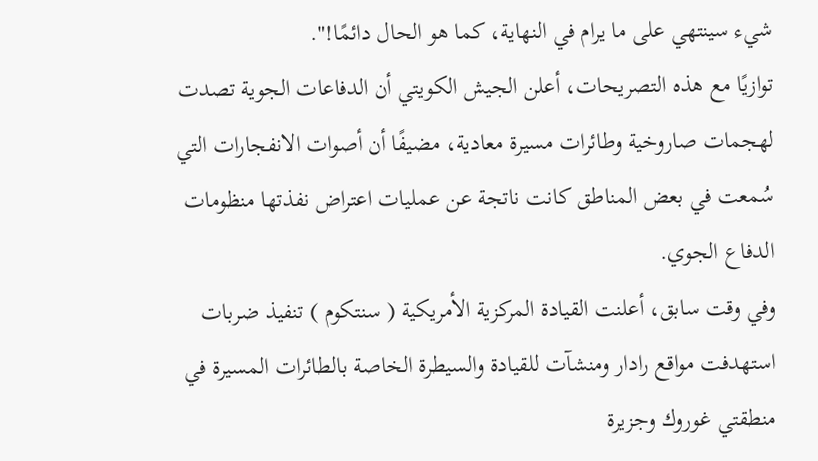شيء سينتهي على ما يرام في النهاية، كما هو الحال دائمًا!".
توازيًا مع هذه التصريحات، أعلن الجيش الكويتي أن الدفاعات الجوية تصدت لهجمات صاروخية وطائرات مسيرة معادية، مضيفًا أن أصوات الانفجارات التي سُمعت في بعض المناطق كانت ناتجة عن عمليات اعتراض نفذتها منظومات الدفاع الجوي.
وفي وقت سابق، أعلنت القيادة المركزية الأمريكية ( سنتكوم ) تنفيذ ضربات استهدفت مواقع رادار ومنشآت للقيادة والسيطرة الخاصة بالطائرات المسيرة في منطقتي غوروك وجزيرة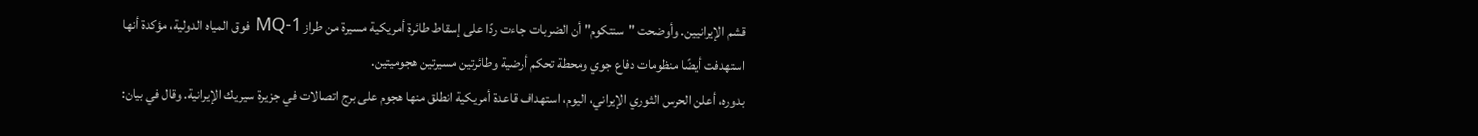قشم الإيرانيين. وأوضحت "سنتكوم" أن الضربات جاءت ردًا على إسقاط طائرة أمريكية مسيرة من طراز MQ-1 فوق المياه الدولية، مؤكدة أنها استهدفت أيضًا منظومات دفاع جوي ومحطة تحكم أرضية وطائرتين مسيرتين هجوميتين.
بدوره، أعلن الحرس الثوري الإيراني، اليوم، استهداف قاعدة أمريكية انطلق منها هجوم على برج اتصالات في جزيرة سيريك الإيرانية. وقال في بيان: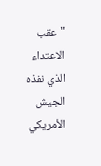"عقب الاعتداء الذي نفذه الجيش الأمريكي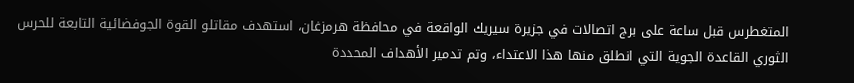المتغطرس قبل ساعة على برج اتصالات في جزيرة سيريك الواقعة في محافظة هرمزغان، استهدف مقاتلو القوة الجوفضائية التابعة للحرس الثوري القاعدة الجوية التي انطلق منها هذا الاعتداء، وتم تدمير الأهداف المحددة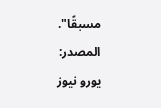مسبقًا".
المصدر:
يورو نيوز